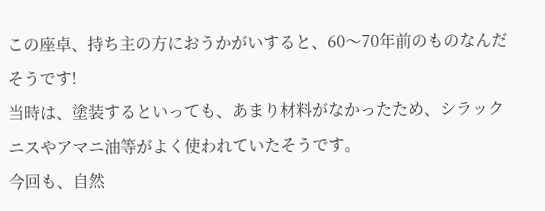この座卓、持ち主の方におうかがいすると、60〜70年前のものなんだそうです!
当時は、塗装するといっても、あまり材料がなかったため、シラックニスやアマニ油等がよく使われていたそうです。
今回も、自然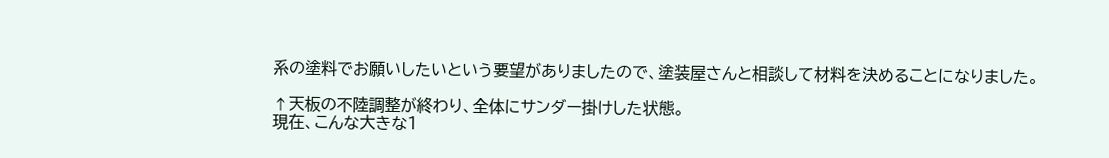系の塗料でお願いしたいという要望がありましたので、塗装屋さんと相談して材料を決めることになりました。

↑天板の不陸調整が終わり、全体にサンダー掛けした状態。
現在、こんな大きな1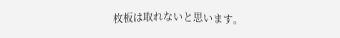枚板は取れないと思います。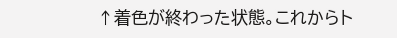↑着色が終わった状態。これからト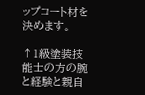ップコート材を決めます。

↑1級塗装技能士の方の腕と経験と親自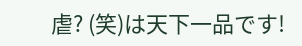虐? (笑)は天下一品です!